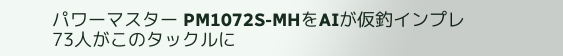パワーマスター PM1072S-MHをAIが仮釣インプレ
73人がこのタックルに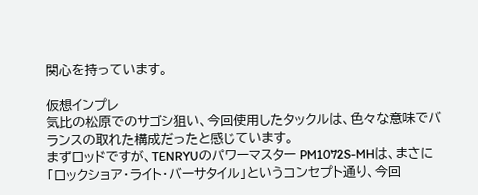関心を持っています。

仮想インプレ
気比の松原でのサゴシ狙い、今回使用したタックルは、色々な意味でバランスの取れた構成だったと感じています。
まずロッドですが、TENRYUのパワーマスター PM1072S-MHは、まさに「ロックショア・ライト・バーサタイル」というコンセプト通り、今回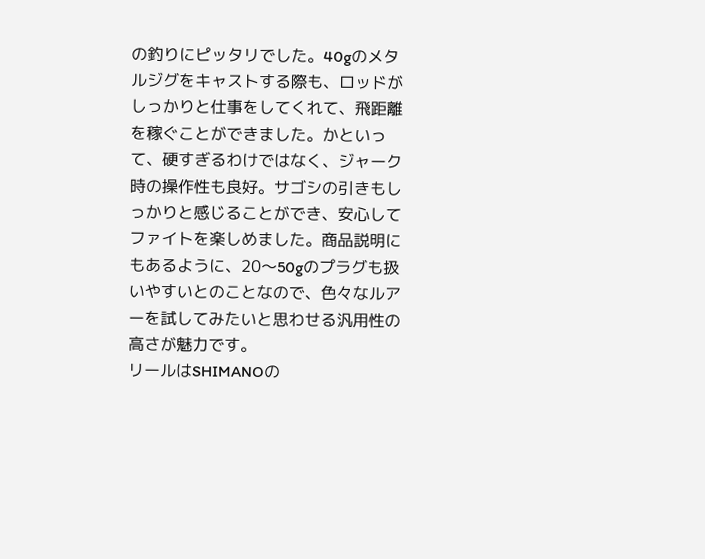の釣りにピッタリでした。40gのメタルジグをキャストする際も、ロッドがしっかりと仕事をしてくれて、飛距離を稼ぐことができました。かといって、硬すぎるわけではなく、ジャーク時の操作性も良好。サゴシの引きもしっかりと感じることができ、安心してファイトを楽しめました。商品説明にもあるように、20〜50gのプラグも扱いやすいとのことなので、色々なルアーを試してみたいと思わせる汎用性の高さが魅力です。
リールはSHIMANOの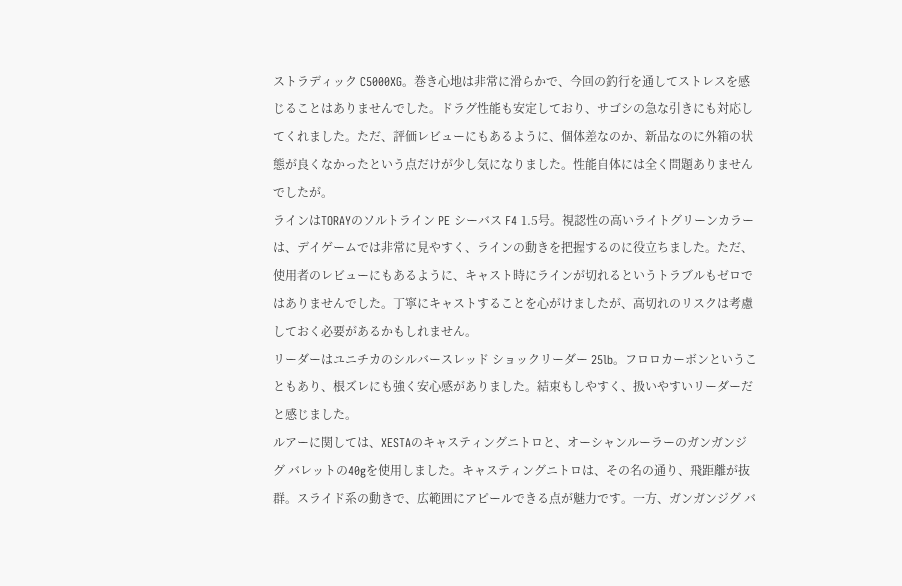ストラディック C5000XG。巻き心地は非常に滑らかで、今回の釣行を通してストレスを感じることはありませんでした。ドラグ性能も安定しており、サゴシの急な引きにも対応してくれました。ただ、評価レビューにもあるように、個体差なのか、新品なのに外箱の状態が良くなかったという点だけが少し気になりました。性能自体には全く問題ありませんでしたが。
ラインはTORAYのソルトライン PE シーバス F4 1.5号。視認性の高いライトグリーンカラーは、デイゲームでは非常に見やすく、ラインの動きを把握するのに役立ちました。ただ、使用者のレビューにもあるように、キャスト時にラインが切れるというトラブルもゼロではありませんでした。丁寧にキャストすることを心がけましたが、高切れのリスクは考慮しておく必要があるかもしれません。
リーダーはユニチカのシルバースレッド ショックリーダー 25lb。フロロカーボンということもあり、根ズレにも強く安心感がありました。結束もしやすく、扱いやすいリーダーだと感じました。
ルアーに関しては、XESTAのキャスティングニトロと、オーシャンルーラーのガンガンジグ バレットの40gを使用しました。キャスティングニトロは、その名の通り、飛距離が抜群。スライド系の動きで、広範囲にアピールできる点が魅力です。一方、ガンガンジグ バ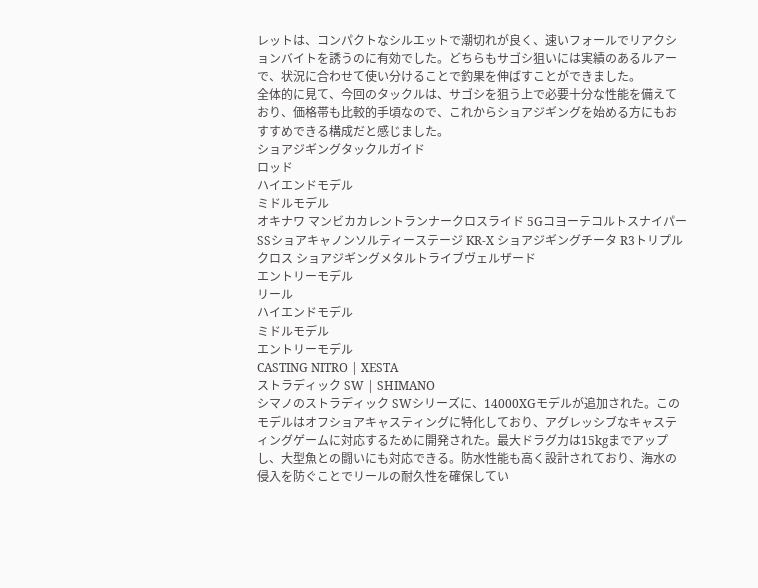レットは、コンパクトなシルエットで潮切れが良く、速いフォールでリアクションバイトを誘うのに有効でした。どちらもサゴシ狙いには実績のあるルアーで、状況に合わせて使い分けることで釣果を伸ばすことができました。
全体的に見て、今回のタックルは、サゴシを狙う上で必要十分な性能を備えており、価格帯も比較的手頃なので、これからショアジギングを始める方にもおすすめできる構成だと感じました。
ショアジギングタックルガイド
ロッド
ハイエンドモデル
ミドルモデル
オキナワ マンビカカレントランナークロスライド 5Gコヨーテコルトスナイパー SSショアキャノンソルティーステージ KR-X ショアジギングチータ R3トリプルクロス ショアジギングメタルトライブヴェルザード
エントリーモデル
リール
ハイエンドモデル
ミドルモデル
エントリーモデル
CASTING NITRO | XESTA
ストラディック SW | SHIMANO
シマノのストラディック SWシリーズに、14000XGモデルが追加された。このモデルはオフショアキャスティングに特化しており、アグレッシブなキャスティングゲームに対応するために開発された。最大ドラグ力は15kgまでアップし、大型魚との闘いにも対応できる。防水性能も高く設計されており、海水の侵入を防ぐことでリールの耐久性を確保してい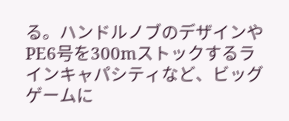る。ハンドルノブのデザインやPE6号を300mストックするラインキャパシティなど、ビッグゲームに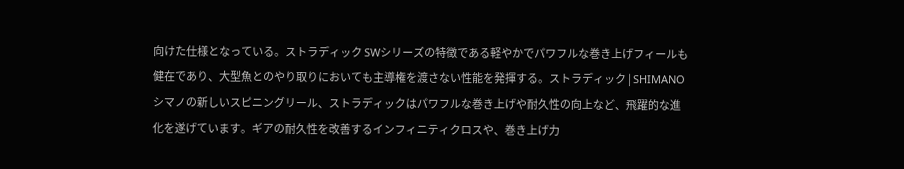向けた仕様となっている。ストラディック SWシリーズの特徴である軽やかでパワフルな巻き上げフィールも健在であり、大型魚とのやり取りにおいても主導権を渡さない性能を発揮する。ストラディック | SHIMANO
シマノの新しいスピニングリール、ストラディックはパワフルな巻き上げや耐久性の向上など、飛躍的な進化を遂げています。ギアの耐久性を改善するインフィニティクロスや、巻き上げ力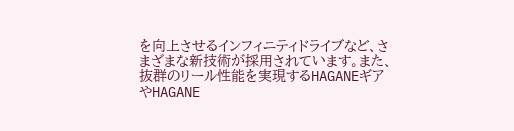を向上させるインフィニティドライブなど、さまざまな新技術が採用されています。また、抜群のリール性能を実現するHAGANEギアやHAGANE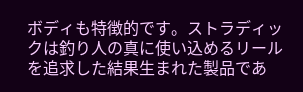ボディも特徴的です。ストラディックは釣り人の真に使い込めるリールを追求した結果生まれた製品であ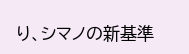り、シマノの新基準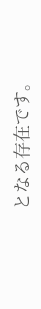となる存在です。